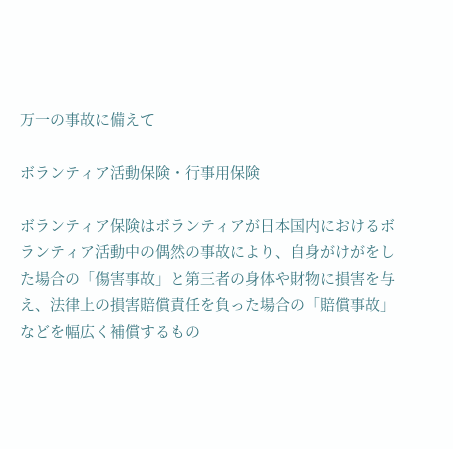万一の事故に備えて

ボランティア活動保険・行事用保険

ボランティア保険はボランティアが日本国内におけるボランティア活動中の偶然の事故により、自身がけがをした場合の「傷害事故」と第三者の身体や財物に損害を与え、法律上の損害賠償責任を負った場合の「賠償事故」などを幅広く補償するもの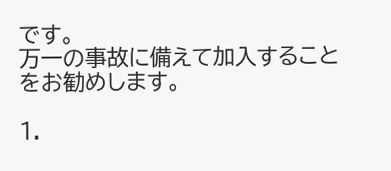です。
万一の事故に備えて加入することをお勧めします。

1.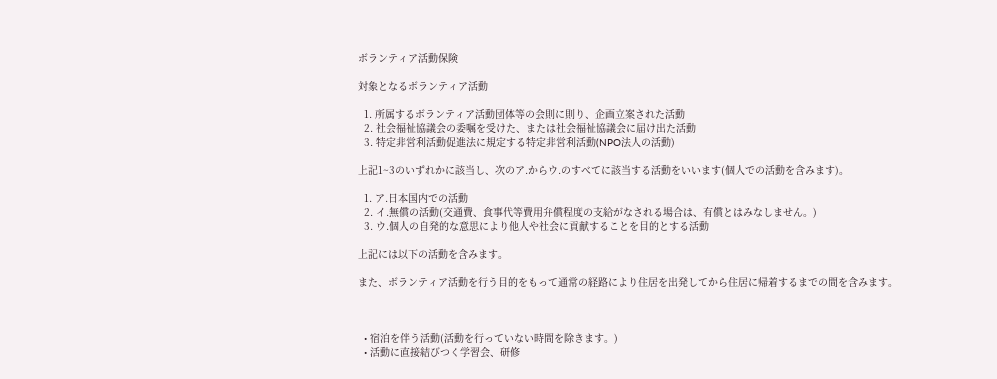ボランティア活動保険

対象となるボランティア活動

  1. 所属するボランティア活動団体等の会則に則り、企画立案された活動
  2. 社会福祉協議会の委嘱を受けた、または社会福祉協議会に届け出た活動
  3. 特定非営利活動促進法に規定する特定非営利活動(NPO法人の活動)

上記1~3のいずれかに該当し、次のア.からウ.のすべてに該当する活動をいいます(個人での活動を含みます)。

  1. ア.日本国内での活動
  2. イ.無償の活動(交通費、食事代等費用弁償程度の支給がなされる場合は、有償とはみなしません。)
  3. ウ.個人の自発的な意思により他人や社会に貢献することを目的とする活動

上記には以下の活動を含みます。

また、ボランティア活動を行う目的をもって通常の経路により住居を出発してから住居に帰着するまでの間を含みます。



  • 宿泊を伴う活動(活動を行っていない時間を除きます。)
  • 活動に直接結びつく学習会、研修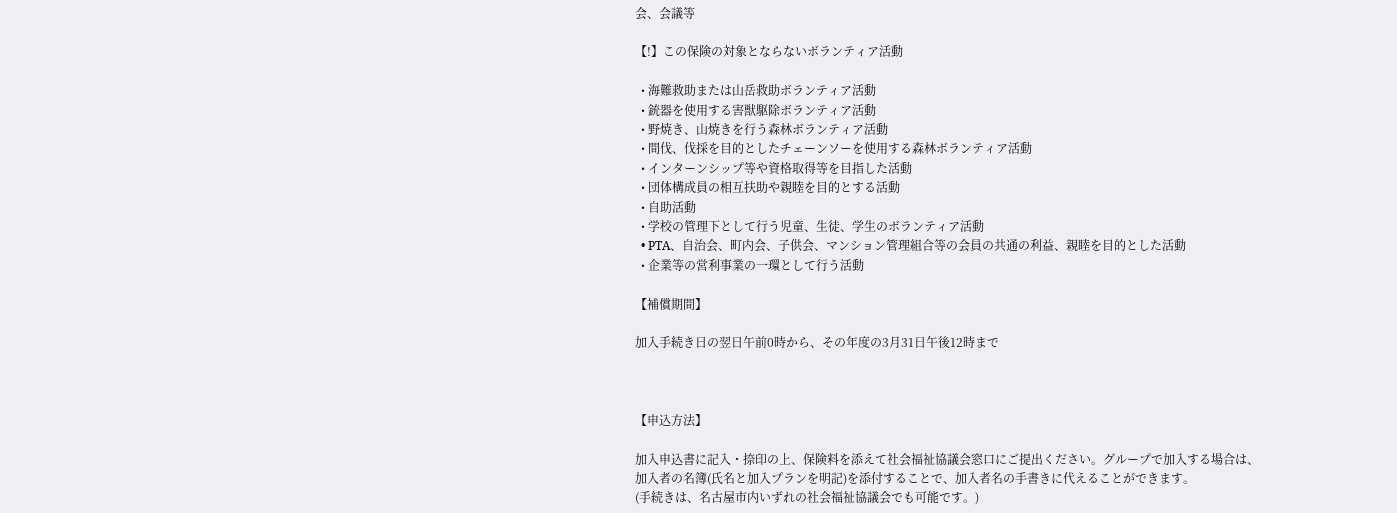会、会議等

【!】この保険の対象とならないボランティア活動

  • 海難救助または山岳救助ボランティア活動
  • 銃器を使用する害獣駆除ボランティア活動
  • 野焼き、山焼きを行う森林ボランティア活動
  • 間伐、伐採を目的としたチェーンソーを使用する森林ボランティア活動
  • インターンシップ等や資格取得等を目指した活動
  • 団体構成員の相互扶助や親睦を目的とする活動
  • 自助活動
  • 学校の管理下として行う児童、生徒、学生のボランティア活動
  • PTA、自治会、町内会、子供会、マンション管理組合等の会員の共通の利益、親睦を目的とした活動
  • 企業等の営利事業の一環として行う活動

【補償期間】

加入手続き日の翌日午前0時から、その年度の3月31日午後12時まで



【申込方法】

加入申込書に記入・捺印の上、保険料を添えて社会福祉協議会窓口にご提出ください。グループで加入する場合は、加入者の名簿(氏名と加入プランを明記)を添付することで、加入者名の手書きに代えることができます。
(手続きは、名古屋市内いずれの社会福祉協議会でも可能です。)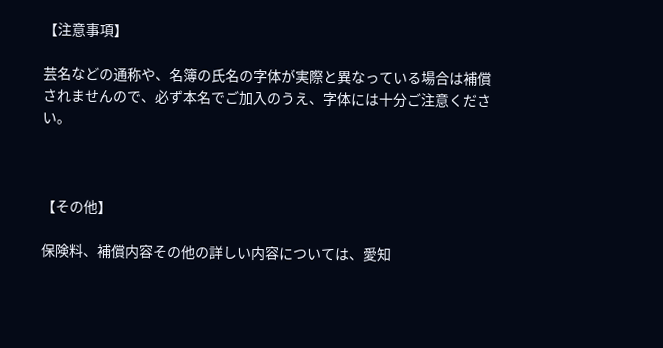【注意事項】

芸名などの通称や、名簿の氏名の字体が実際と異なっている場合は補償されませんので、必ず本名でご加入のうえ、字体には十分ご注意ください。



【その他】

保険料、補償内容その他の詳しい内容については、愛知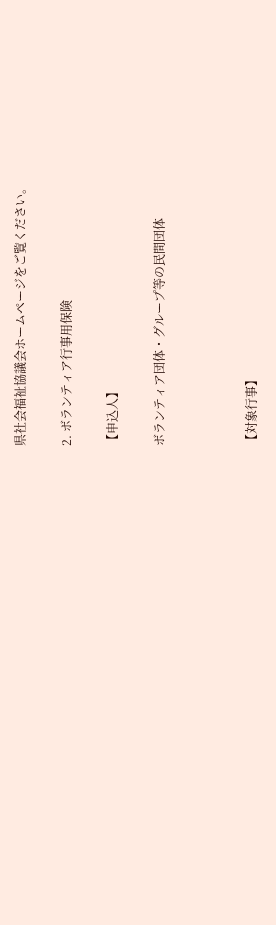県社会福祉協議会ホームページをご覧ください。

2. ボランティア行事用保険

【申込人】

ボランティア団体・グループ等の民間団体



【対象行事】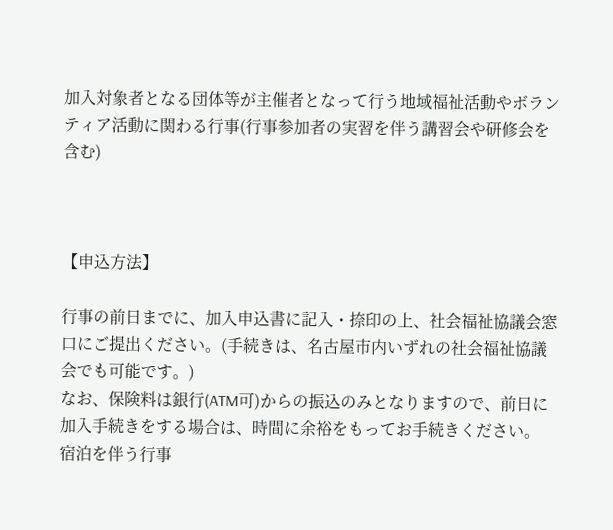加入対象者となる団体等が主催者となって行う地域福祉活動やボランティア活動に関わる行事(行事参加者の実習を伴う講習会や研修会を含む)



【申込方法】

行事の前日までに、加入申込書に記入・捺印の上、社会福祉協議会窓口にご提出ください。(手続きは、名古屋市内いずれの社会福祉協議会でも可能です。)
なお、保険料は銀行(ATM可)からの振込のみとなりますので、前日に加入手続きをする場合は、時間に余裕をもってお手続きください。
宿泊を伴う行事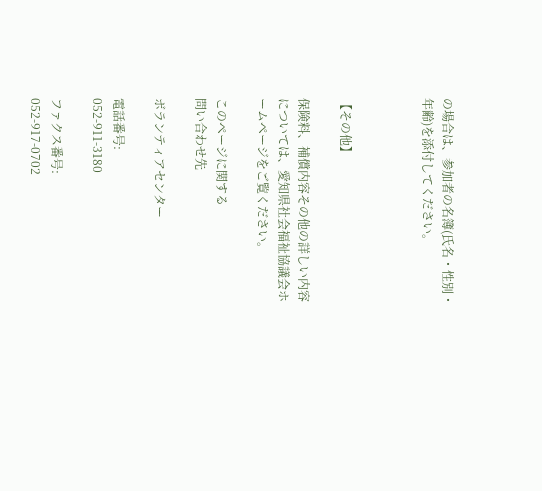の場合は、参加者の名簿(氏名・性別・年齢)を添付してください。



【その他】

保険料、補償内容その他の詳しい内容については、愛知県社会福祉協議会ホームページをご覧ください。

このページに関する
問い合わせ先

ボランティアセンター

電話番号:
052-911-3180

ファクス番号:
052-917-0702